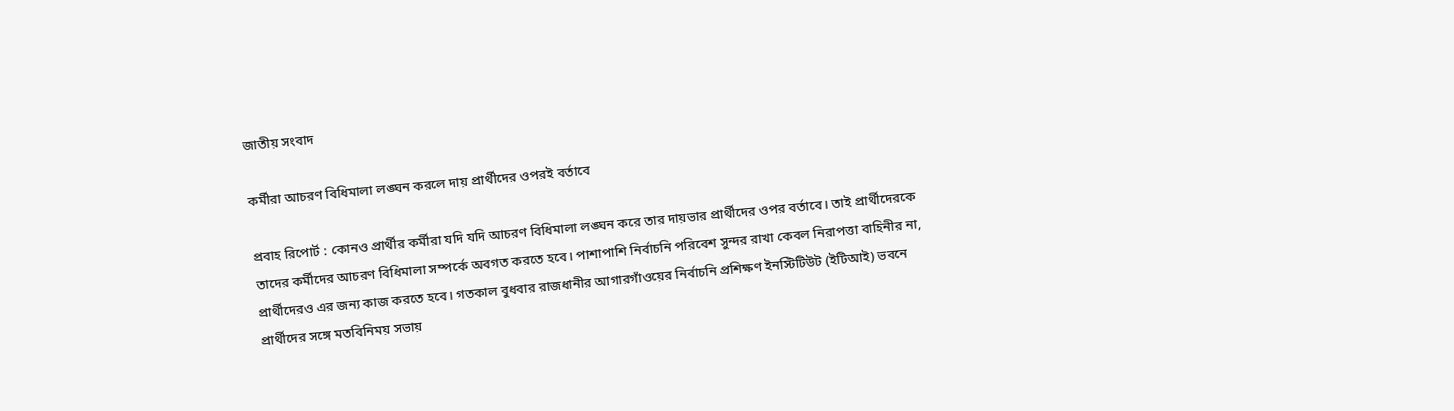জাতীয় সংবাদ

কর্মীরা আচরণ বিধিমালা লঙ্ঘন করলে দায় প্রার্থীদের ওপরই বর্তাবে

প্রবাহ রিপোর্ট : কোনও প্রার্থীর কর্মীরা যদি যদি আচরণ বিধিমালা লঙ্ঘন করে তার দায়ভার প্রার্থীদের ওপর বর্তাবে। তাই প্রার্থীদেরকে তাদের কর্মীদের আচরণ বিধিমালা সম্পর্কে অবগত করতে হবে। পাশাপাশি নির্বাচনি পরিবেশ সুন্দর রাখা কেবল নিরাপত্তা বাহিনীর না, প্রার্থীদেরও এর জন্য কাজ করতে হবে। গতকাল বুধবার রাজধানীর আগারগাঁওয়ের নির্বাচনি প্রশিক্ষণ ইনস্টিটিউট (ইটিআই) ভবনে প্রার্থীদের সঙ্গে মতবিনিময় সভায়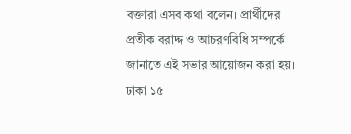বক্তারা এসব কথা বলেন। প্রার্থীদের প্রতীক বরাদ্দ ও আচরণবিধি সম্পর্কে জানাতে এই সভার আয়োজন করা হয়। ঢাকা ১৫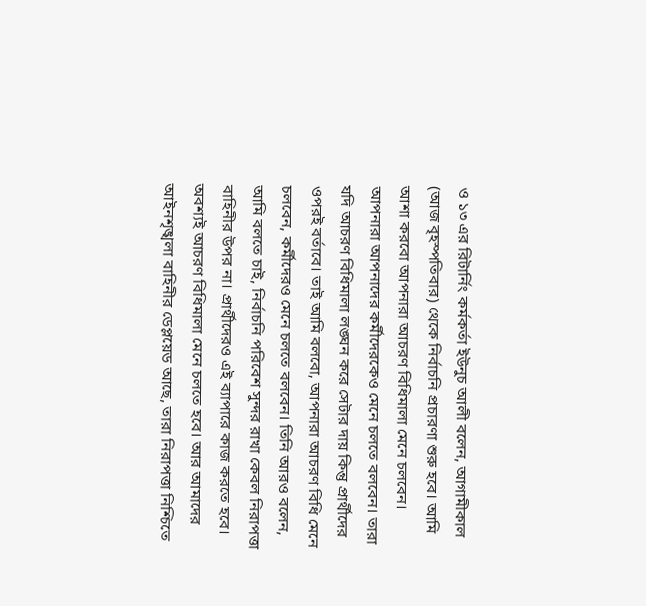ও ১৩ এর রিটার্নিং কর্মকর্তা ইউনুচ আলী বলেন, আগামীকাল (আজ বৃহস্পতিবার) থেকে নির্বাচনি প্রচারণা শুরু হবে। আমি আশা করবো আপনারা আচরণ বিধিমালা মেনে চলবেন। আপনারা আপনাদের কর্মীদেরকেও মেনে চলতে বলবেন। তারা যদি আচরণ বিধিমালা লঙ্ঘন করে সেটার দায় কিন্তু প্রার্থীদের ওপরই বর্তাবে। তাই আমি বলবো, আপনারা আচরণ বিধি মেনে চলবেন, কর্মীদেরও মেনে চলতে বলবেন। তিনি আরও বলেন, আমি বলতে চাই, নির্বাচনি পরিবেশ সুন্দর রাখা কেবল নিরাপত্তা বাহিনীর উপর না। প্রার্থীদেরও এই ব্যাপারে কাজ করতে হবে। অবশ্যই আচরণ বিধিমালা মেনে চলতে হবে। আর আমাদের আইনশৃঙ্খলা বাহিনীর ডেপ্লয়েড আছে, তারা নিরাপত্তা নিশ্চিতে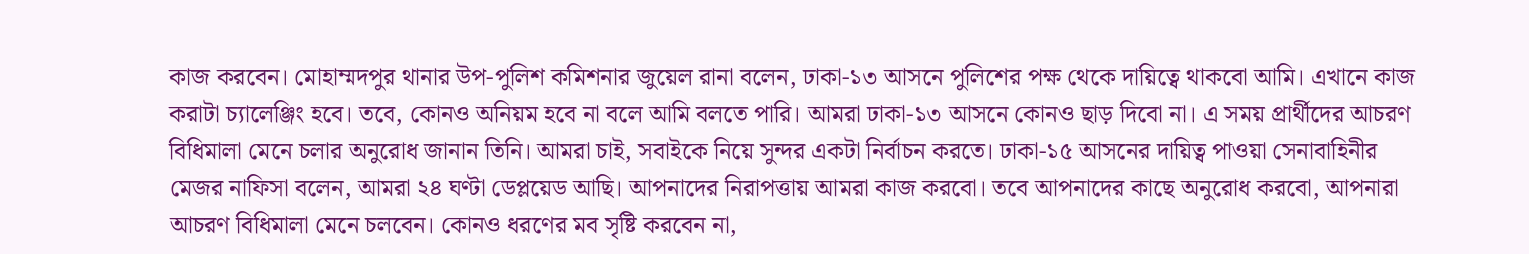কাজ করবেন। মোহাম্মদপুর থানার উপ-পুলিশ কমিশনার জুয়েল রানা বলেন, ঢাকা-১৩ আসনে পুলিশের পক্ষ থেকে দায়িত্বে থাকবো আমি। এখানে কাজ করাটা চ্যালেঞ্জিং হবে। তবে, কোনও অনিয়ম হবে না বলে আমি বলতে পারি। আমরা ঢাকা-১৩ আসনে কোনও ছাড় দিবো না। এ সময় প্রার্থীদের আচরণ বিধিমালা মেনে চলার অনুরোধ জানান তিনি। আমরা চাই, সবাইকে নিয়ে সুন্দর একটা নির্বাচন করতে। ঢাকা-১৫ আসনের দায়িত্ব পাওয়া সেনাবাহিনীর মেজর নাফিসা বলেন, আমরা ২৪ ঘণ্টা ডেপ্লয়েড আছি। আপনাদের নিরাপত্তায় আমরা কাজ করবো। তবে আপনাদের কাছে অনুরোধ করবো, আপনারা আচরণ বিধিমালা মেনে চলবেন। কোনও ধরণের মব সৃষ্টি করবেন না,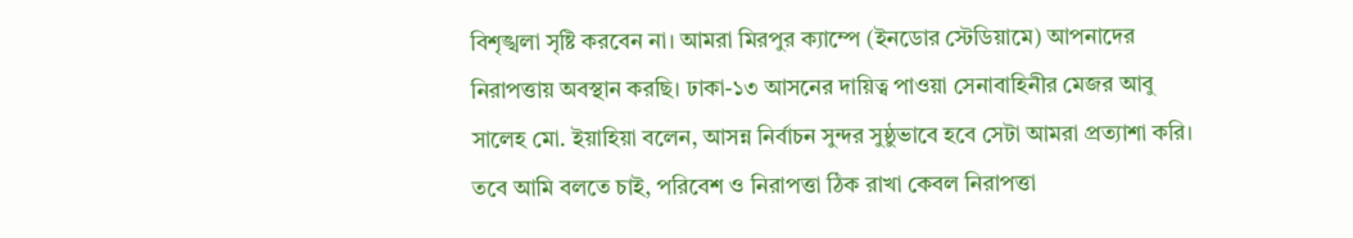বিশৃঙ্খলা সৃষ্টি করবেন না। আমরা মিরপুর ক্যাম্পে (ইনডোর স্টেডিয়ামে) আপনাদের নিরাপত্তায় অবস্থান করছি। ঢাকা-১৩ আসনের দায়িত্ব পাওয়া সেনাবাহিনীর মেজর আবু সালেহ মো. ইয়াহিয়া বলেন, আসন্ন নির্বাচন সুন্দর সুষ্ঠুভাবে হবে সেটা আমরা প্রত্যাশা করি। তবে আমি বলতে চাই, পরিবেশ ও নিরাপত্তা ঠিক রাখা কেবল নিরাপত্তা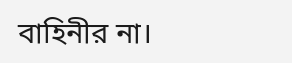বাহিনীর না।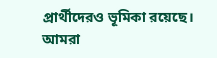প্রার্থীদেরও ভূমিকা রয়েছে। আমরা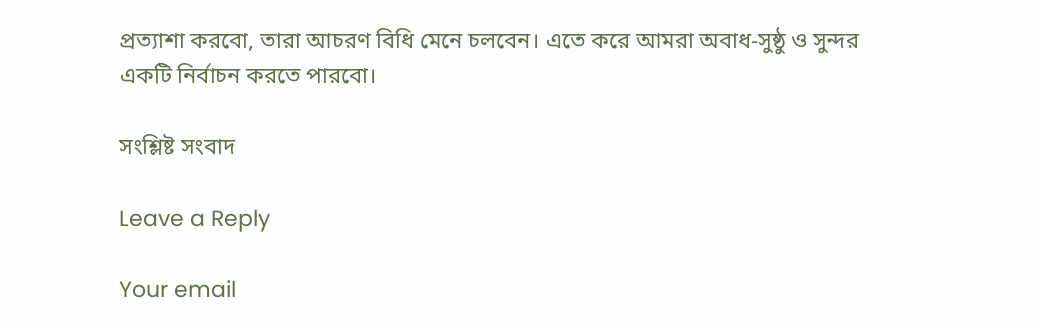প্রত্যাশা করবো, তারা আচরণ বিধি মেনে চলবেন। এতে করে আমরা অবাধ-সুষ্ঠু ও সুন্দর একটি নির্বাচন করতে পারবো।

সংশ্লিষ্ট সংবাদ

Leave a Reply

Your email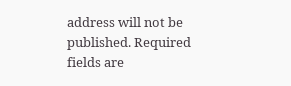address will not be published. Required fields are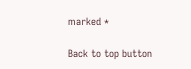marked *

Back to top button